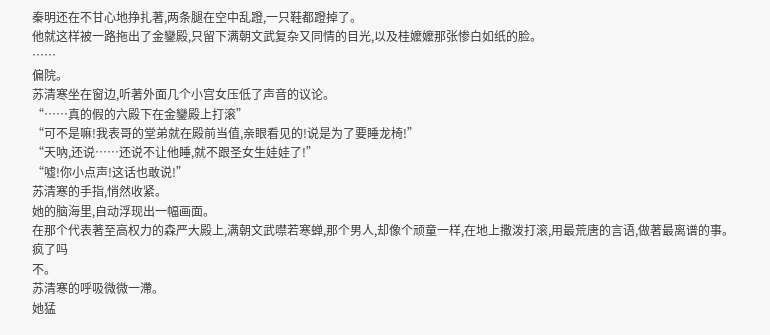秦明还在不甘心地挣扎著,两条腿在空中乱蹬,一只鞋都蹬掉了。
他就这样被一路拖出了金鑾殿,只留下满朝文武复杂又同情的目光,以及桂嬤嬤那张惨白如纸的脸。
……
偏院。
苏清寒坐在窗边,听著外面几个小宫女压低了声音的议论。
“……真的假的六殿下在金鑾殿上打滚”
“可不是嘛!我表哥的堂弟就在殿前当值,亲眼看见的!说是为了要睡龙椅!”
“天吶,还说……还说不让他睡,就不跟圣女生娃娃了!”
“嘘!你小点声!这话也敢说!”
苏清寒的手指,悄然收紧。
她的脑海里,自动浮现出一幅画面。
在那个代表著至高权力的森严大殿上,满朝文武噤若寒蝉,那个男人,却像个顽童一样,在地上撒泼打滚,用最荒唐的言语,做著最离谱的事。
疯了吗
不。
苏清寒的呼吸微微一滯。
她猛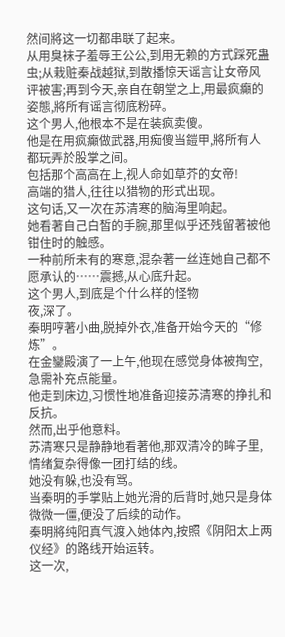然间將这一切都串联了起来。
从用臭袜子羞辱王公公,到用无赖的方式踩死蛊虫;从栽赃秦战越狱,到散播惊天谣言让女帝风评被害;再到今天,亲自在朝堂之上,用最疯癲的姿態,將所有谣言彻底粉碎。
这个男人,他根本不是在装疯卖傻。
他是在用疯癲做武器,用痴傻当鎧甲,將所有人都玩弄於股掌之间。
包括那个高高在上,视人命如草芥的女帝!
高端的猎人,往往以猎物的形式出现。
这句话,又一次在苏清寒的脑海里响起。
她看著自己白皙的手腕,那里似乎还残留著被他钳住时的触感。
一种前所未有的寒意,混杂著一丝连她自己都不愿承认的……震撼,从心底升起。
这个男人,到底是个什么样的怪物
夜,深了。
秦明哼著小曲,脱掉外衣,准备开始今天的“修炼”。
在金鑾殿演了一上午,他现在感觉身体被掏空,急需补充点能量。
他走到床边,习惯性地准备迎接苏清寒的挣扎和反抗。
然而,出乎他意料。
苏清寒只是静静地看著他,那双清冷的眸子里,情绪复杂得像一团打结的线。
她没有躲,也没有骂。
当秦明的手掌贴上她光滑的后背时,她只是身体微微一僵,便没了后续的动作。
秦明將纯阳真气渡入她体內,按照《阴阳太上两仪经》的路线开始运转。
这一次,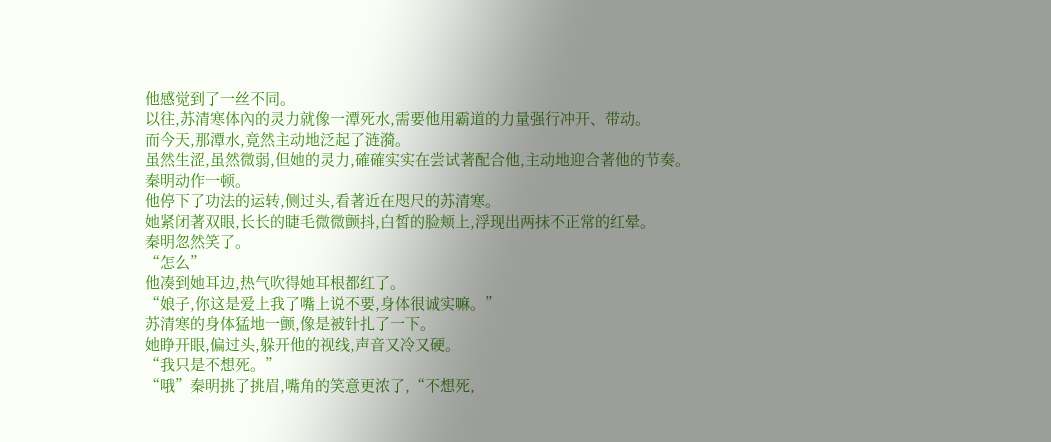他感觉到了一丝不同。
以往,苏清寒体內的灵力就像一潭死水,需要他用霸道的力量强行冲开、带动。
而今天,那潭水,竟然主动地泛起了涟漪。
虽然生涩,虽然微弱,但她的灵力,確確实实在尝试著配合他,主动地迎合著他的节奏。
秦明动作一顿。
他停下了功法的运转,侧过头,看著近在咫尺的苏清寒。
她紧闭著双眼,长长的睫毛微微颤抖,白皙的脸颊上,浮现出两抹不正常的红晕。
秦明忽然笑了。
“怎么”
他凑到她耳边,热气吹得她耳根都红了。
“娘子,你这是爱上我了嘴上说不要,身体很诚实嘛。”
苏清寒的身体猛地一颤,像是被针扎了一下。
她睁开眼,偏过头,躲开他的视线,声音又冷又硬。
“我只是不想死。”
“哦”秦明挑了挑眉,嘴角的笑意更浓了,“不想死,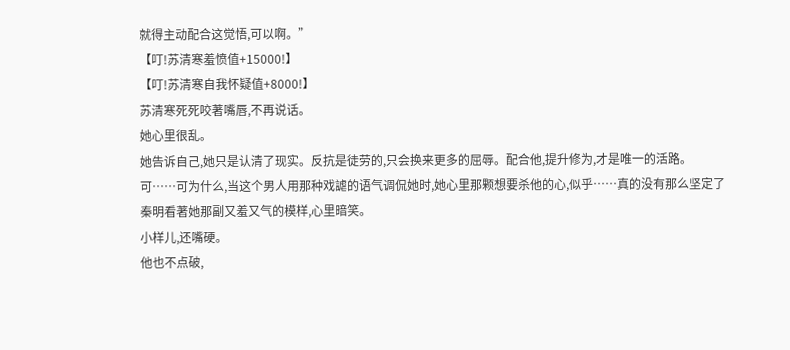就得主动配合这觉悟,可以啊。”
【叮!苏清寒羞愤值+15000!】
【叮!苏清寒自我怀疑值+8000!】
苏清寒死死咬著嘴唇,不再说话。
她心里很乱。
她告诉自己,她只是认清了现实。反抗是徒劳的,只会换来更多的屈辱。配合他,提升修为,才是唯一的活路。
可……可为什么,当这个男人用那种戏謔的语气调侃她时,她心里那颗想要杀他的心,似乎……真的没有那么坚定了
秦明看著她那副又羞又气的模样,心里暗笑。
小样儿,还嘴硬。
他也不点破,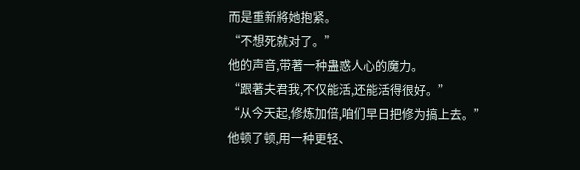而是重新將她抱紧。
“不想死就对了。”
他的声音,带著一种蛊惑人心的魔力。
“跟著夫君我,不仅能活,还能活得很好。”
“从今天起,修炼加倍,咱们早日把修为搞上去。”
他顿了顿,用一种更轻、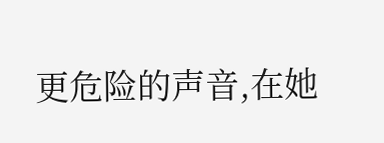更危险的声音,在她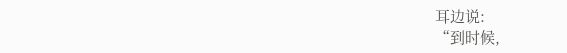耳边说:
“到时候,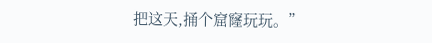把这天,捅个窟窿玩玩。”